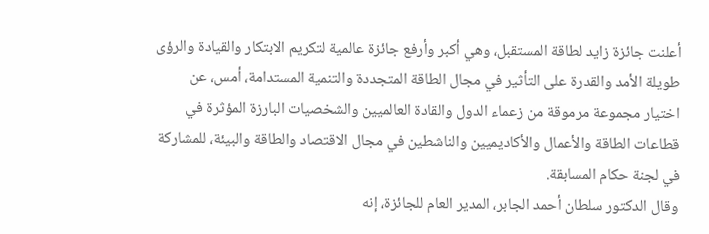أعلنت جائزة زايد لطاقة المستقبل، وهي أكبر وأرفع جائزة عالمية لتكريم الابتكار والقيادة والرؤى طويلة الأمد والقدرة على التأثير في مجال الطاقة المتجددة والتنمية المستدامة، أمس، عن اختيار مجموعة مرموقة من زعماء الدول والقادة العالميين والشخصيات البارزة المؤثرة في قطاعات الطاقة والأعمال والأكاديميين والناشطين في مجال الاقتصاد والطاقة والبيئة، للمشاركة في لجنة حكام المسابقة.
وقال الدكتور سلطان أحمد الجابر، المدير العام للجائزة، إنه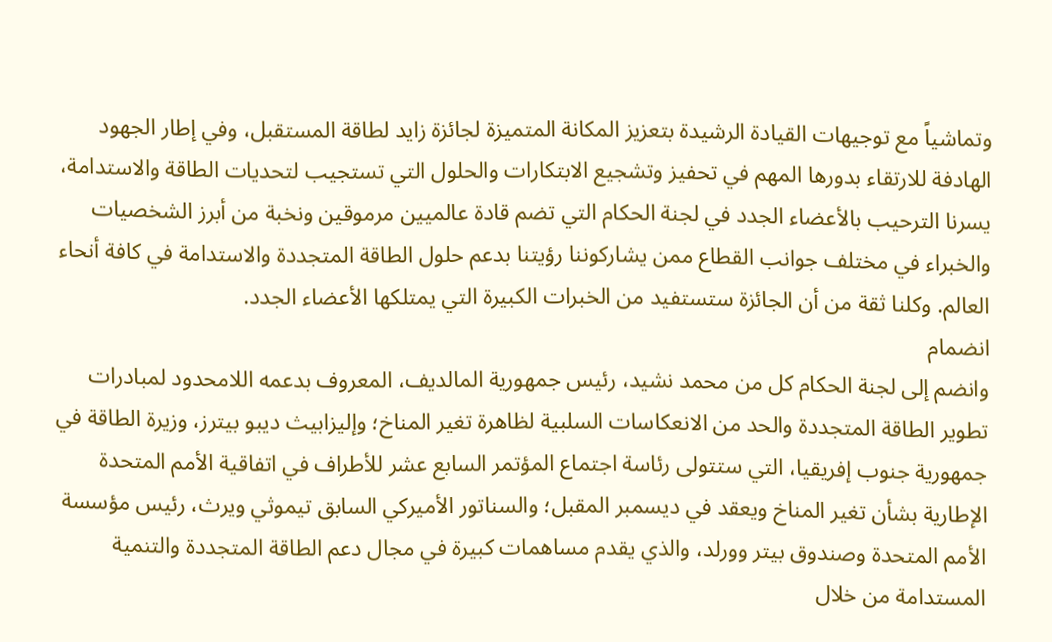وتماشياً مع توجيهات القيادة الرشيدة بتعزيز المكانة المتميزة لجائزة زايد لطاقة المستقبل، وفي إطار الجهود الهادفة للارتقاء بدورها المهم في تحفيز وتشجيع الابتكارات والحلول التي تستجيب لتحديات الطاقة والاستدامة، يسرنا الترحيب بالأعضاء الجدد في لجنة الحكام التي تضم قادة عالميين مرموقين ونخبة من أبرز الشخصيات والخبراء في مختلف جوانب القطاع ممن يشاركوننا رؤيتنا بدعم حلول الطاقة المتجددة والاستدامة في كافة أنحاء العالم. وكلنا ثقة من أن الجائزة ستستفيد من الخبرات الكبيرة التي يمتلكها الأعضاء الجدد.
انضمام
وانضم إلى لجنة الحكام كل من محمد نشيد، رئيس جمهورية المالديف، المعروف بدعمه اللامحدود لمبادرات تطوير الطاقة المتجددة والحد من الانعكاسات السلبية لظاهرة تغير المناخ؛ وإليزابيث ديبو بيترز، وزيرة الطاقة في جمهورية جنوب إفريقيا، التي ستتولى رئاسة اجتماع المؤتمر السابع عشر للأطراف في اتفاقية الأمم المتحدة الإطارية بشأن تغير المناخ ويعقد في ديسمبر المقبل؛ والسناتور الأميركي السابق تيموثي ويرث، رئيس مؤسسة الأمم المتحدة وصندوق بيتر وورلد، والذي يقدم مساهمات كبيرة في مجال دعم الطاقة المتجددة والتنمية المستدامة من خلال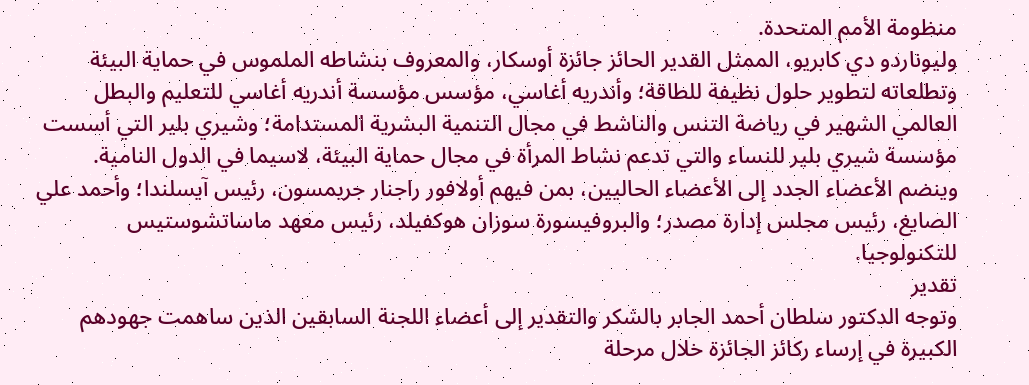منظومة الأمم المتحدة.
وليوناردو دي كابريو، الممثل القدير الحائز جائزة أوسكار، والمعروف بنشاطه الملموس في حماية البيئة وتطلعاته لتطوير حلول نظيفة للطاقة؛ وأندريه أغاسي، مؤسس مؤسسة أندريه أغاسي للتعليم والبطل العالمي الشهير في رياضة التنس والناشط في مجال التنمية البشرية المستدامة؛ وشيري بلير التي أسست مؤسسة شيري بلير للنساء والتي تدعم نشاط المرأة في مجال حماية البيئة، لاسيما في الدول النامية.
وينضم الأعضاء الجدد إلى الأعضاء الحاليين، بمن فيهم أولافور راجنار جريمسون، رئيس آيسلندا؛ وأحمد علي الصايغ، رئيس مجلس إدارة مصدر؛ والبروفيسورة سوزان هوكفيلد، رئيس معهد ماساتشوستيس للتكنولوجيا.
تقدير
وتوجه الدكتور سلطان أحمد الجابر بالشكر والتقدير إلى أعضاء اللجنة السابقين الذين ساهمت جهودهم الكبيرة في إرساء ركائز الجائزة خلال مرحلة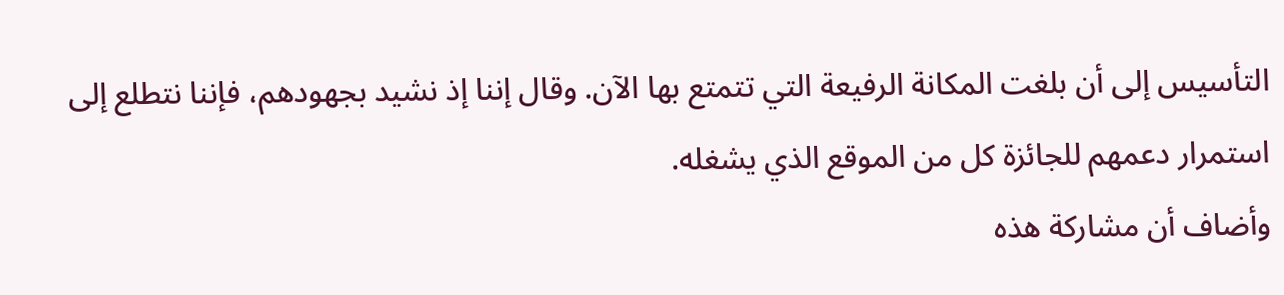التأسيس إلى أن بلغت المكانة الرفيعة التي تتمتع بها الآن. وقال إننا إذ نشيد بجهودهم، فإننا نتطلع إلى استمرار دعمهم للجائزة كل من الموقع الذي يشغله.
وأضاف أن مشاركة هذه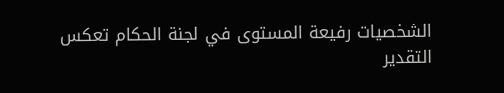الشخصيات رفيعة المستوى في لجنة الحكام تعكس التقدير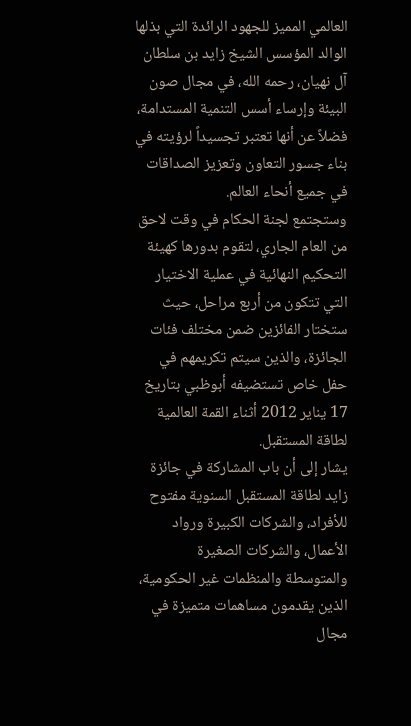العالمي المميز للجهود الرائدة التي بذلها الوالد المؤسس الشيخ زايد بن سلطان آل نهيان، رحمه الله، في مجال صون البيئة وإرساء أسس التنمية المستدامة، فضلاً عن أنها تعتبر تجسيداً لرؤيته في بناء جسور التعاون وتعزيز الصداقات في جميع أنحاء العالم.
وستجتمع لجنة الحكام في وقت لاحق من العام الجاري، لتقوم بدورها كهيئة التحكيم النهائية في عملية الاختيار التي تتكون من أربع مراحل، حيث ستختار الفائزين ضمن مختلف فئات الجائزة، والذين سيتم تكريمهم في حفل خاص تستضيفه أبوظبي بتاريخ 17 يناير 2012 أثناء القمة العالمية لطاقة المستقبل.
يشار إلى أن باب المشاركة في جائزة زايد لطاقة المستقبل السنوية مفتوح للأفراد، والشركات الكبيرة ورواد الأعمال، والشركات الصغيرة والمتوسطة والمنظمات غير الحكومية، الذين يقدمون مساهمات متميزة في مجال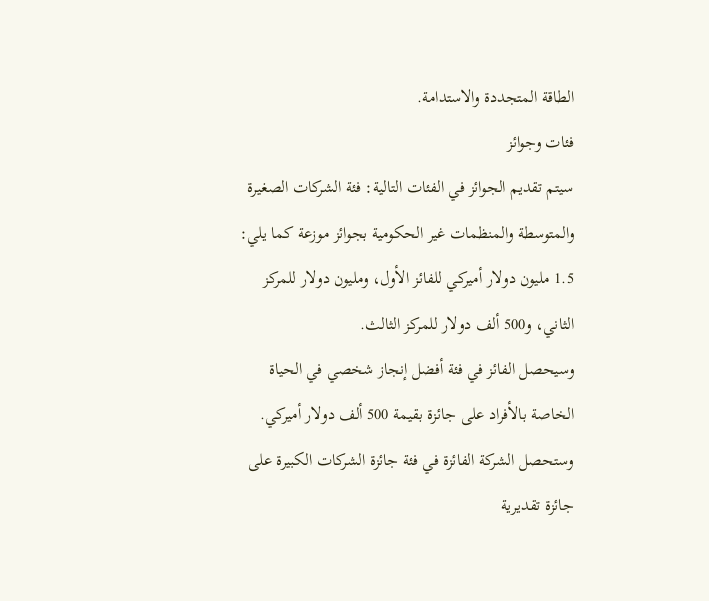الطاقة المتجددة والاستدامة.
فئات وجوائز
سيتم تقديم الجوائز في الفئات التالية: فئة الشركات الصغيرة والمتوسطة والمنظمات غير الحكومية بجوائز موزعة كما يلي: 1.5 مليون دولار أميركي للفائز الأول، ومليون دولار للمركز الثاني، و500 ألف دولار للمركز الثالث.
وسيحصل الفائز في فئة أفضل إنجاز شخصي في الحياة الخاصة بالأفراد على جائزة بقيمة 500 ألف دولار أميركي.
وستحصل الشركة الفائزة في فئة جائزة الشركات الكبيرة على جائزة تقديرية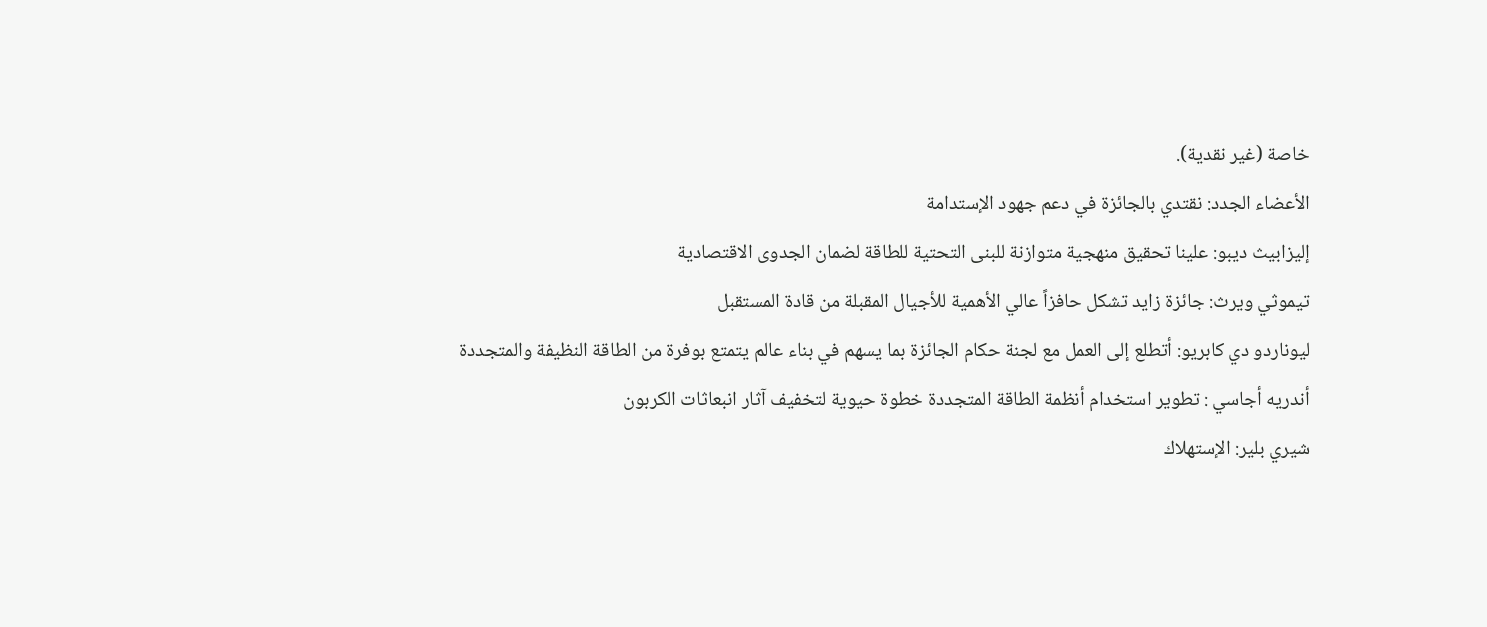خاصة (غير نقدية).
الأعضاء الجدد: نقتدي بالجائزة في دعم جهود الإستدامة
إليزابيث ديبو: علينا تحقيق منهجية متوازنة للبنى التحتية للطاقة لضمان الجدوى الاقتصادية
تيموثي ويرث: جائزة زايد تشكل حافزاً عالي الأهمية للأجيال المقبلة من قادة المستقبل
ليوناردو دي كابريو: أتطلع إلى العمل مع لجنة حكام الجائزة بما يسهم في بناء عالم يتمتع بوفرة من الطاقة النظيفة والمتجددة
أندريه أجاسي : تطوير استخدام أنظمة الطاقة المتجددة خطوة حيوية لتخفيف آثار انبعاثات الكربون
شيري بلير: الإستهلاك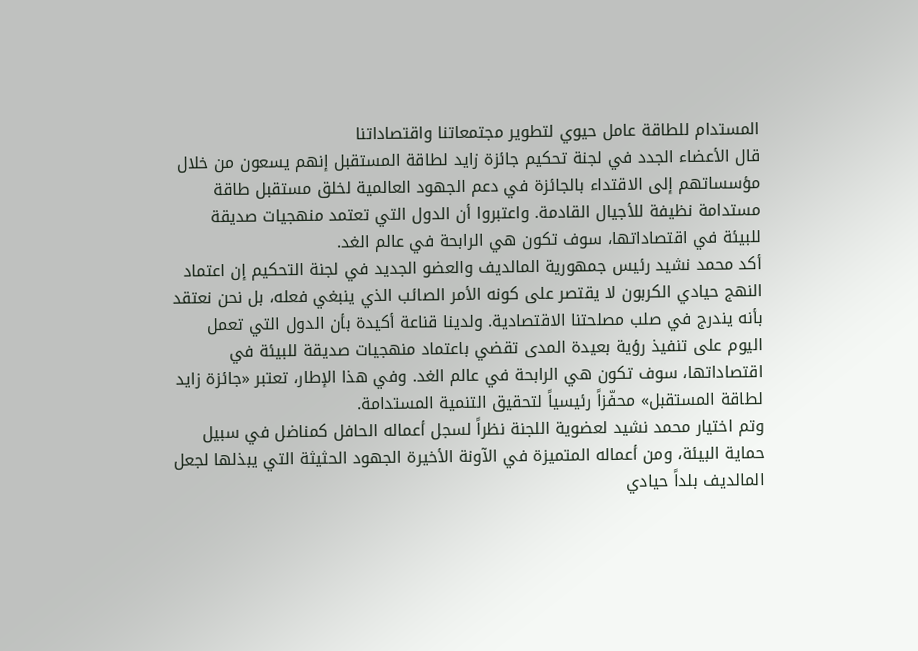المستدام للطاقة عامل حيوي لتطوير مجتمعاتنا واقتصاداتنا
قال الأعضاء الجدد في لجنة تحكيم جائزة زايد لطاقة المستقبل إنهم يسعون من خلال مؤسساتهم إلى الاقتداء بالجائزة في دعم الجهود العالمية لخلق مستقبل طاقة مستدامة نظيفة للأجيال القادمة. واعتبروا أن الدول التي تعتمد منهجيات صديقة للبيئة في اقتصاداتها، سوف تكون هي الرابحة في عالم الغد.
أكد محمد نشيد رئيس جمهورية المالديف والعضو الجديد في لجنة التحكيم إن اعتماد النهج حيادي الكربون لا يقتصر على كونه الأمر الصائب الذي ينبغي فعله، بل نحن نعتقد بأنه يندرج في صلب مصلحتنا الاقتصادية. ولدينا قناعة أكيدة بأن الدول التي تعمل اليوم على تنفيذ رؤية بعيدة المدى تقضي باعتماد منهجيات صديقة للبيئة في اقتصاداتها، سوف تكون هي الرابحة في عالم الغد. وفي هذا الإطار، تعتبر «جائزة زايد لطاقة المستقبل» محفّزاً رئيسياً لتحقيق التنمية المستدامة.
وتم اختيار محمد نشيد لعضوية اللجنة نظراً لسجل أعماله الحافل كمناضل في سبيل حماية البيئة، ومن أعماله المتميزة في الآونة الأخيرة الجهود الحثيثة التي يبذلها لجعل المالديف بلداً حيادي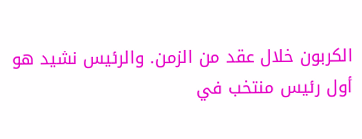الكربون خلال عقد من الزمن. والرئيس نشيد هو أول رئيس منتخب في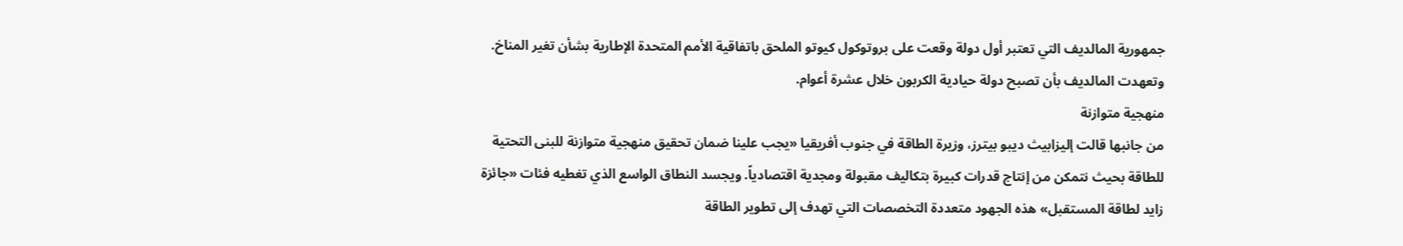جمهورية المالديف التي تعتبر أول دولة وقعت على بروتوكول كيوتو الملحق باتفاقية الأمم المتحدة الإطارية بشأن تغير المناخ. وتعهدت المالديف بأن تصبح دولة حيادية الكربون خلال عشرة أعوام.
منهجية متوازنة
من جانبها قالت إليزابيث ديبو بيترز، وزيرة الطاقة في جنوب أفريقيا «يجب علينا ضمان تحقيق منهجية متوازنة للبنى التحتية للطاقة بحيث نتمكن من إنتاج قدرات كبيرة بتكاليف مقبولة ومجدية اقتصادياً. ويجسد النطاق الواسع الذي تغطيه فئات «جائزة زايد لطاقة المستقبل» هذه الجهود متعددة التخصصات التي تهدف إلى تطوير الطاقة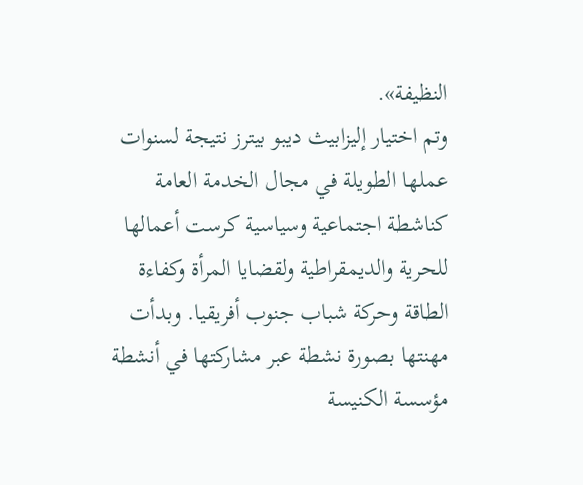النظيفة».
وتم اختيار إليزابيث ديبو بيترز نتيجة لسنوات عملها الطويلة في مجال الخدمة العامة كناشطة اجتماعية وسياسية كرست أعمالها للحرية والديمقراطية ولقضايا المرأة وكفاءة الطاقة وحركة شباب جنوب أفريقيا. وبدأت مهنتها بصورة نشطة عبر مشاركتها في أنشطة مؤسسة الكنيسة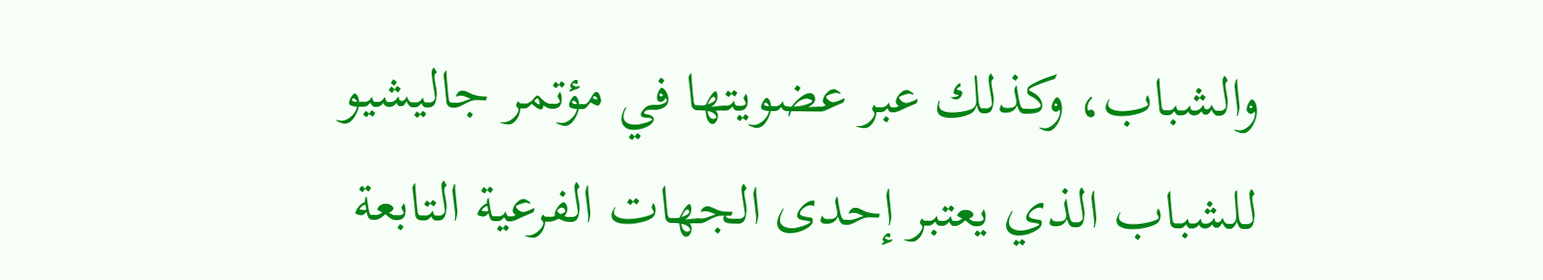والشباب، وكذلك عبر عضويتها في مؤتمر جاليشيو للشباب الذي يعتبر إحدى الجهات الفرعية التابعة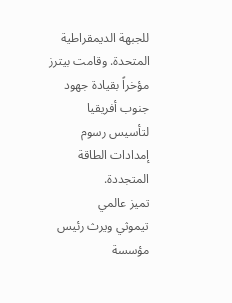للجبهة الديمقراطية المتحدة. وقامت بيترز مؤخراً بقيادة جهود جنوب أفريقيا لتأسيس رسوم إمدادات الطاقة المتجددة.
تميز عالمي
تيموثي ويرث رئيس مؤسسة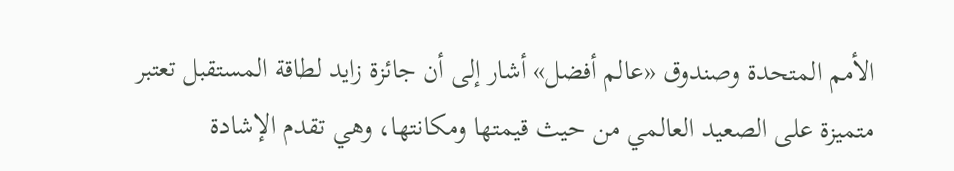الأمم المتحدة وصندوق «عالم أفضل» أشار إلى أن جائزة زايد لطاقة المستقبل تعتبر متميزة على الصعيد العالمي من حيث قيمتها ومكانتها، وهي تقدم الإشادة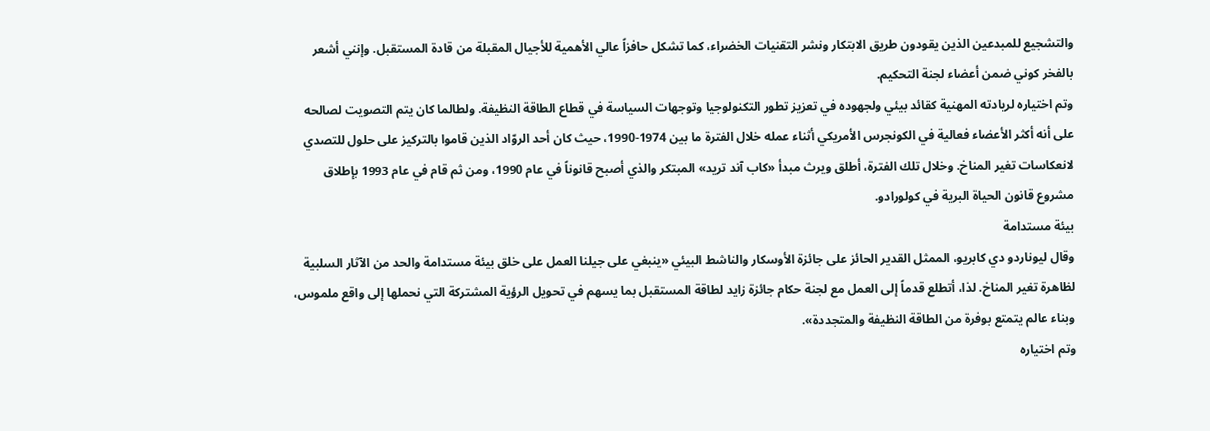والتشجيع للمبدعين الذين يقودون طريق الابتكار ونشر التقنيات الخضراء، كما تشكل حافزاً عالي الأهمية للأجيال المقبلة من قادة المستقبل. وإنني أشعر بالفخر كوني ضمن أعضاء لجنة التحكيم.
وتم اختياره لريادته المهنية كقائد بيئي ولجهوده في تعزيز تطور التكنولوجيا وتوجهات السياسة في قطاع الطاقة النظيفة. ولطالما كان يتم التصويت لصالحه على أنه أكثر الأعضاء فعالية في الكونجرس الأمريكي أثناء عمله خلال الفترة ما بين 1974-1990، حيث كان أحد الروّاد الذين قاموا بالتركيز على حلول للتصدي لانعكاسات تغير المناخ. وخلال تلك الفترة، أطلق ويرث مبدأ «كاب آند تريد» المبتكر والذي أصبح قانوناً في عام 1990، ومن ثم قام في عام 1993 بإطلاق مشروع قانون الحياة البرية في كولورادو.
بيئة مستدامة
وقال ليوناردو دي كابريو، الممثل القدير الحائز على جائزة الأوسكار والناشط البيئي «ينبغي على جيلنا العمل على خلق بيئة مستدامة والحد من الآثار السلبية لظاهرة تغير المناخ. لذا، أتطلع قدماً إلى العمل مع لجنة حكام جائزة زايد لطاقة المستقبل بما يسهم في تحويل الرؤية المشتركة التي نحملها إلى واقع ملموس، وبناء عالم يتمتع بوفرة من الطاقة النظيفة والمتجددة».
وتم اختياره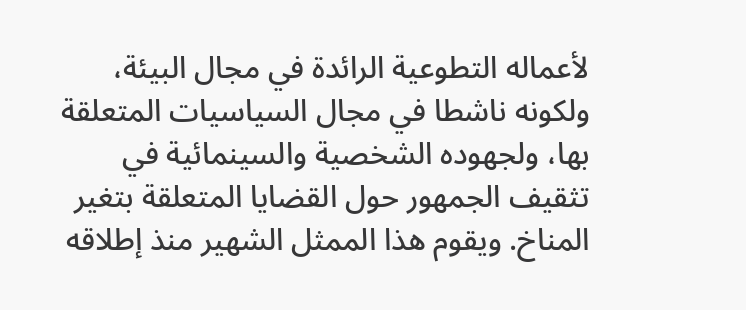لأعماله التطوعية الرائدة في مجال البيئة، ولكونه ناشطا في مجال السياسيات المتعلقة بها، ولجهوده الشخصية والسينمائية في تثقيف الجمهور حول القضايا المتعلقة بتغير المناخ. ويقوم هذا الممثل الشهير منذ إطلاقه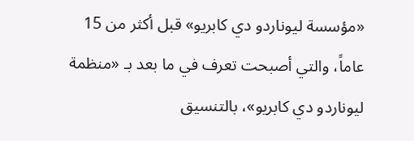«مؤسسة ليوناردو دي كابريو» قبل أكثر من 15 عاماً، والتي أصبحت تعرف في ما بعد بـ «منظمة ليوناردو دي كابريو»، بالتنسيق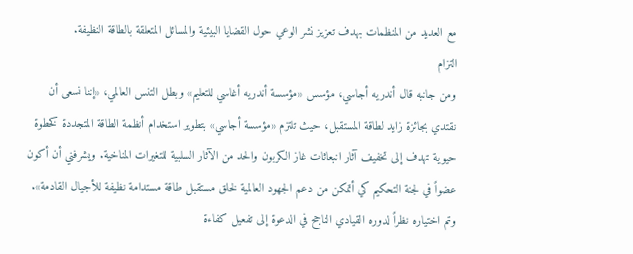مع العديد من المنظمات بهدف تعزيز نشر الوعي حول القضايا البيئية والمسائل المتعلقة بالطاقة النظيفة.
التزام
ومن جانبه قال أندريه أجاسي، مؤسس «مؤسسة أندريه أغاسي للتعليم» وبطل التنس العالمي، «إننا نسعى أن نقتدي بجائزة زايد لطاقة المستقبل، حيث تلتزم «مؤسسة أجاسي» بتطوير استخدام أنظمة الطاقة المتجددة كخطوة حيوية تهدف إلى تخفيف آثار انبعاثات غاز الكربون والحد من الآثار السلبية للتغيرات المناخية. ويشرفني أن أكون عضواً في لجنة التحكيم كي أتمكن من دعم الجهود العالمية لخلق مستقبل طاقة مستدامة نظيفة للأجيال القادمة».
وتم اختياره نظراً لدوره القيادي الناجح في الدعوة إلى تفعيل كفاءة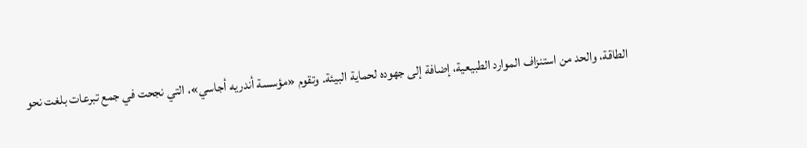الطاقة، والحد من استنزاف الموارد الطبيعية، إضافة إلى جهوده لحماية البيئة. وتقوم «مؤسسة أندريه أجاسي»، التي نجحت في جمع تبرعات بلغت نحو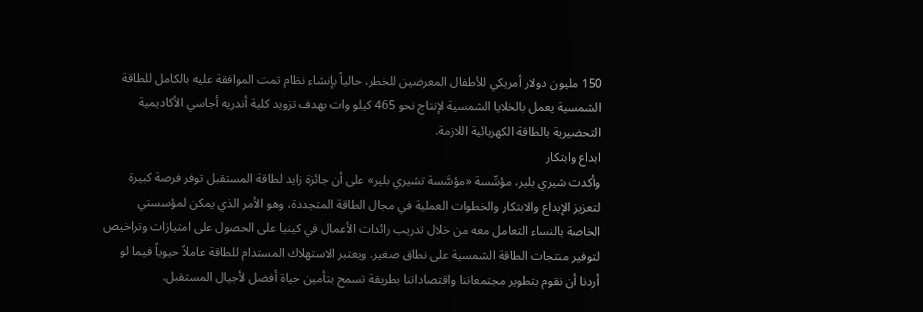150 مليون دولار أمريكي للأطفال المعرضين للخطر، حالياً بإنشاء نظام تمت الموافقة عليه بالكامل للطاقة الشمسية يعمل بالخلايا الشمسية لإنتاج نحو 465 كيلو وات بهدف تزويد كلية أندريه أجاسي الأكاديمية التحضيرية بالطاقة الكهربائية اللازمة.
ابداع وابتكار
وأكدت شيري بلير، مؤسِّسة «مؤسَّسة تشيري بلير» على أن جائزة زايد لطاقة المستقبل توفر فرصة كبيرة لتعزيز الإبداع والابتكار والخطوات العملية في مجال الطاقة المتجددة، وهو الأمر الذي يمكن لمؤسستي الخاصة بالنساء التعامل معه من خلال تدريب رائدات الأعمال في كينيا على الحصول على امتيازات وتراخيص لتوفير منتجات الطاقة الشمسية على نطاق صغير. ويعتبر الاستهلاك المستدام للطاقة عاملاً حيوياً فيما لو أردنا أن نقوم بتطوير مجتمعاتنا واقتصاداتنا بطريقة تسمح بتأمين حياة أفضل لأجيال المستقبل.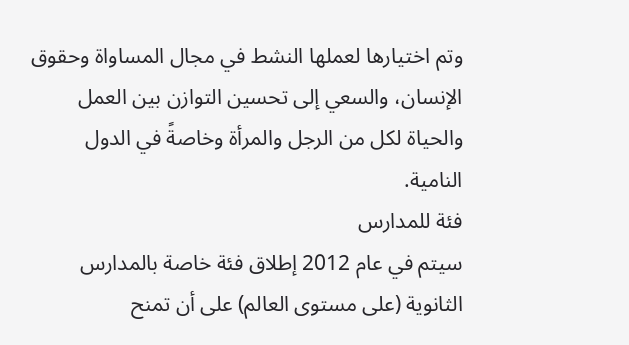وتم اختيارها لعملها النشط في مجال المساواة وحقوق الإنسان، والسعي إلى تحسين التوازن بين العمل والحياة لكل من الرجل والمرأة وخاصةً في الدول النامية.
فئة للمدارس
سيتم في عام 2012 إطلاق فئة خاصة بالمدارس الثانوية (على مستوى العالم) على أن تمنح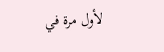لأول مرة في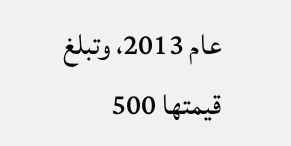عام 2013، وتبلغ قيمتها 500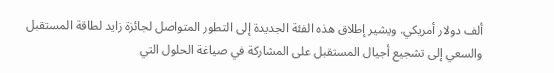ألف دولار أمريكي. ويشير إطلاق هذه الفئة الجديدة إلى التطور المتواصل لجائزة زايد لطاقة المستقبل والسعي إلى تشجيع أجيال المستقبل على المشاركة في صياغة الحلول التي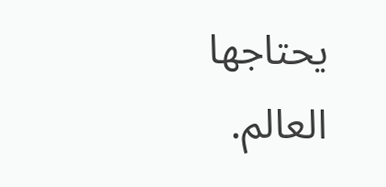يحتاجها العالم.